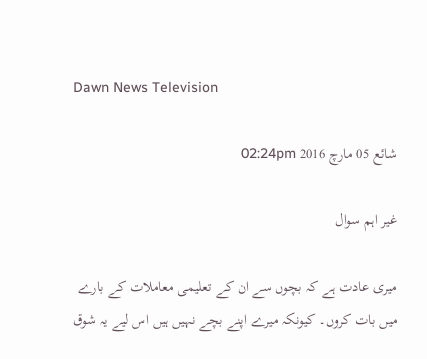Dawn News Television

شائع 05 مارچ 2016 02:24pm

غیر اہم سوال

میری عادت ہے کہ بچوں سے ان کے تعلیمی معاملات کے بارے میں بات کروں۔ کیونکہ میرے اپنے بچے نہیں ہیں اس لیے یہ شوق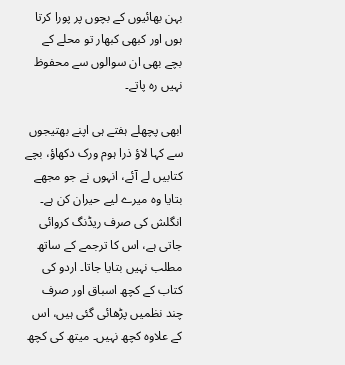بہن بھائیوں کے بچوں پر پورا کرتا ہوں اور کبھی کبھار تو محلے کے بچے بھی ان سوالوں سے محفوظ نہیں رہ پاتے۔

ابھی پچھلے ہفتے ہی اپنے بھتیجوں سے کہا لاؤ ذرا ہوم ورک دکھاؤ، بچے کتابیں لے آئے، انہوں نے جو مجھے بتایا وہ میرے لیے حیران کن ہے۔ انگلش کی صرف ریڈنگ کروائی جاتی ہے، اس کا ترجمے کے ساتھ مطلب نہیں بتایا جاتا۔ اردو کی کتاب کے کچھ اسباق اور صرف چند نظمیں پڑھائی گئی ہیں، اس کے علاوہ کچھ نہیں۔ میتھ کی کچھ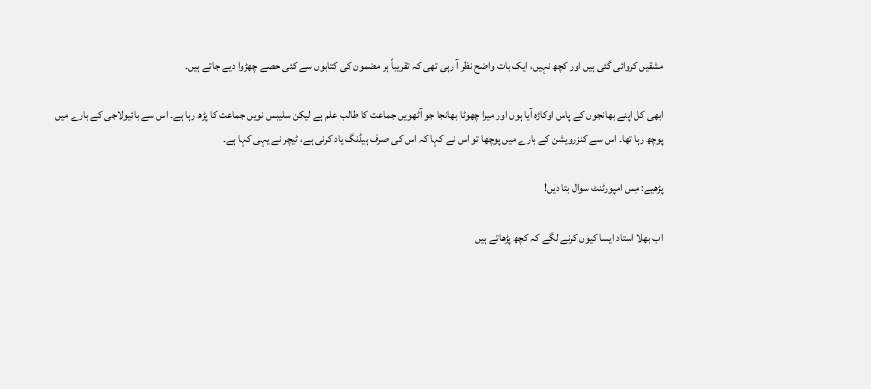مشقیں کروائی گئی ہیں اور کچھ نہیں، ایک بات واضح نظر آ رہی تھی کہ تقریباً ہر مضمون کی کتابوں سے کئی حصے چھڑوا دیے جاتے ہیں۔

ابھی کل اپنے بھانجوں کے پاس اوکاڑہ آیا ہوں اور میرا چھوٹا بھانجا جو آٹھویں جماعت کا طالب علم ہے لیکن سلیبس نویں جماعت کا پڑھ رہا ہے۔ اس سے بائیولاجی کے بارے میں پوچھ رہا تھا۔ اس سے کنزرویشن کے بارے میں پوچھا تو اس نے کہا کہ اس کی صرف ہیڈنگ یاد کرنی ہے، ٹیچر نے یہی کہا ہے۔

پڑھیے: مِس امپورٹنٹ سوال بتا دیں!

اب بھلا استاد ایسا کیوں کرنے لگے کہ کچھ پڑھاتے ہیں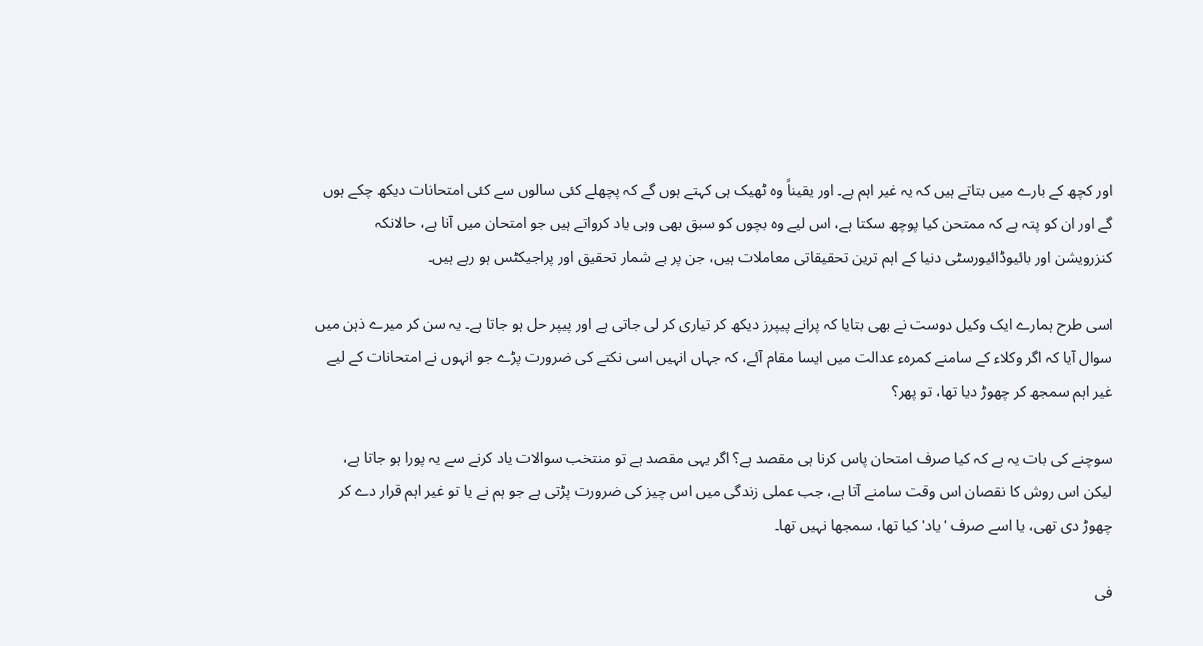اور کچھ کے بارے میں بتاتے ہیں کہ یہ غیر اہم ہے۔ اور یقیناً وہ ٹھیک ہی کہتے ہوں گے کہ پچھلے کئی سالوں سے کئی امتحانات دیکھ چکے ہوں گے اور ان کو پتہ ہے کہ ممتحن کیا پوچھ سکتا ہے، اس لیے وہ بچوں کو سبق بھی وہی یاد کرواتے ہیں جو امتحان میں آنا ہے، حالانکہ کنزرویشن اور بائیوڈائیورسٹی دنیا کے اہم ترین تحقیقاتی معاملات ہیں، جن پر بے شمار تحقیق اور پراجیکٹس ہو رہے ہیں۔

اسی طرح ہمارے ایک وکیل دوست نے بھی بتایا کہ پرانے پیپرز دیکھ کر تیاری کر لی جاتی ہے اور پیپر حل ہو جاتا ہے۔ یہ سن کر میرے ذہن میں سوال آیا کہ اگر وکلاء کے سامنے کمرہء عدالت میں ایسا مقام آئے، کہ جہاں انہیں اسی نکتے کی ضرورت پڑے جو انہوں نے امتحانات کے لیے غیر اہم سمجھ کر چھوڑ دیا تھا، تو پھر؟

سوچنے کی بات یہ ہے کہ کیا صرف امتحان پاس کرنا ہی مقصد ہے؟ اگر یہی مقصد ہے تو منتخب سوالات یاد کرنے سے یہ پورا ہو جاتا ہے، لیکن اس روش کا نقصان اس وقت سامنے آتا ہے، جب عملی زندگی میں اس چیز کی ضرورت پڑتی ہے جو ہم نے یا تو غیر اہم قرار دے کر چھوڑ دی تھی، یا اسے صرف 'یاد' کیا تھا، سمجھا نہیں تھا۔

فی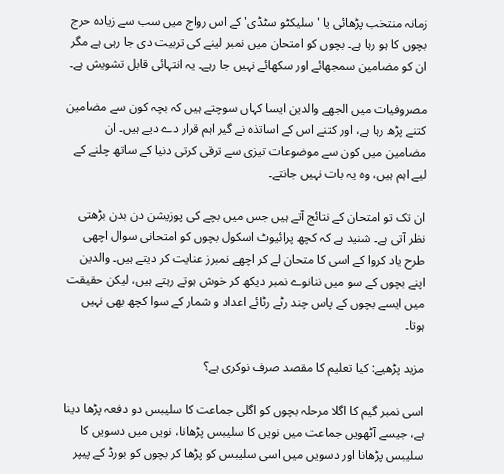زمانہ منتخب پڑھائی یا 'سلیکٹو سٹڈی' کے اس رواج میں سب سے زیادہ حرج بچوں کا ہو رہا ہے۔ بچوں کو امتحان میں نمبر لینے کی تربیت دی جا رہی ہے مگر ان کو مضامین سمجھائے اور سکھائے نہیں جا رہے۔ یہ انتہائی قابل تشویش ہے۔

مصروفیات میں الجھے والدین ایسا کہاں سوچتے ہیں کہ بچہ کون سے مضامین کتنے پڑھ رہا ہے، اور کتنے اس کے اساتذہ نے گیر اہم قرار دے دیے ہیں۔ ان مضامین میں کون سے موضوعات تیزی سے ترقی کرتی دنیا کے ساتھ چلنے کے لیے اہم ہیں، وہ یہ بات نہیں جانتے۔

ان تک تو امتحان کے نتائج آتے ہیں جس میں بچے کی پوزیشن دن بدن بڑھتی نظر آتی ہے۔ شنید ہے کہ کچھ پرائیوٹ اسکول بچوں کو امتحانی سوال اچھی طرح یاد کروا کے اسی کا متحان لے کر اچھے نمبرز عنایت کر دیتے ہیں۔ والدین اپنے بچوں کے سو میں ننانوے نمبر دیکھ کر خوش ہوتے رہتے ہیں، لیکن حقیقت میں ایسے بچوں کے پاس چند رٹے رٹائے اعداد و شمار کے سوا کچھ بھی نہیں ہوتا۔

مزید پڑھیے: کیا تعلیم کا مقصد صرف نوکری ہے؟

اسی نمبر گیم کا اگلا مرحلہ بچوں کو اگلی جماعت کا سلیبس دو دفعہ پڑھا دینا ہے، جیسے آٹھویں جماعت میں نویں کا سلیبس پڑھانا، نویں میں دسویں کا سلیبس پڑھانا اور دسویں میں اسی سلیبس کو پڑھا کر بچوں کو بورڈ کے پیپر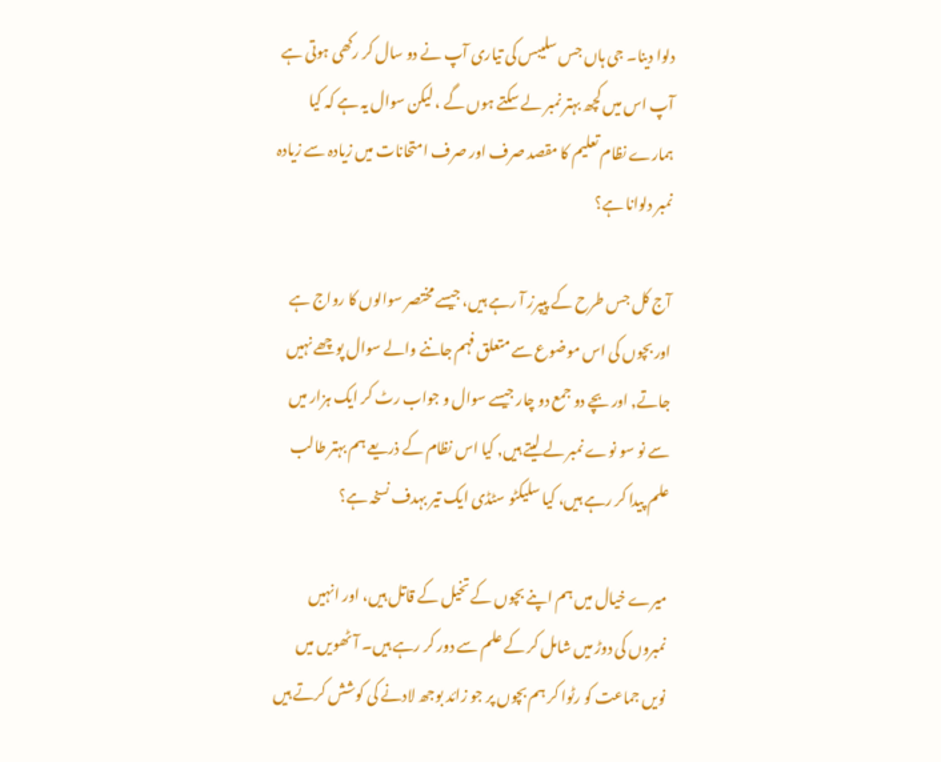دلوا دینا۔ جی ہاں جس سلیبس کی تیاری آپ نے دو سال کر رکھی ہوتی ہے آپ اس میں کچھ بہتر نمبر لے سکتے ہوں گے ، لیکن سوال یہ ہے کہ کیا ہمارے نظام تعلیم کا مقصد صرف اور صرف امتحانات میں زیادہ سے زیادہ نمبر دلوانا ہے؟

آج کل جس طرح کے پیپرز آ رہے ہیں، جیسے مختصر سوالوں کا رواج ہے اور بچوں کی اس موضوع سے متعلق فہم جاننے والے سوال پوچھے نہیں جاتے, اور بچے دو جمع دو چار جیسے سوال و جواب رٹ کر ایک ہزار میں سے نو سو نوے نمبر لے لیتے ہیں, کیا اس نظام کے ذریعے ہم بہتر طالب علم پیدا کر رہے ہیں، کیا سلیکٹو سٹڈی ایک تیر بہدف نسخہ ہے؟

میرے خیال میں ہم اپنے بچوں کے تخیل کے قاتل ہیں، اور انہیں نمبروں کی دوڑ میں شامل کر کے علم سے دور کر رہے ہیں۔ آٹھویں میں نویں جماعت کو رٹوا کر ہم بچوں پر جو زائد بوجھ لادنے کی کوشش کرتے ہیں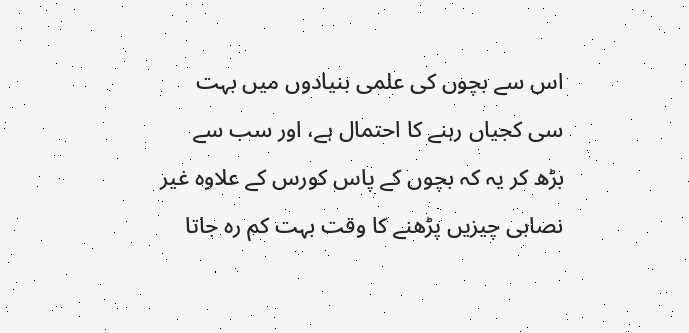اس سے بچوں کی علمی بنیادوں میں بہت سی کجیاں رہنے کا احتمال ہے، اور سب سے بڑھ کر یہ کہ بچوں کے پاس کورس کے علاوہ غیر نصابی چیزیں پڑھنے کا وقت بہت کم رہ جاتا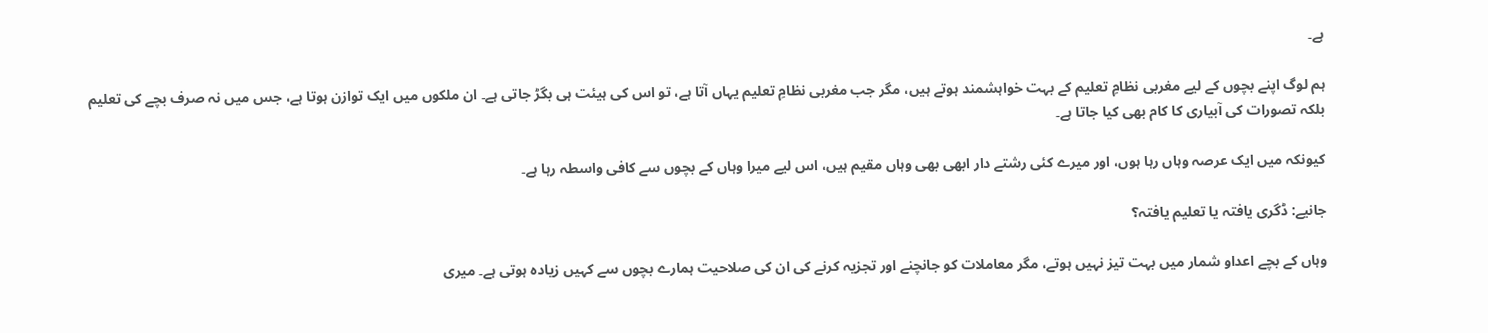ہے۔

ہم لوگ اپنے بچوں کے لیے مغربی نظامِ تعلیم کے بہت خواہشمند ہوتے ہیں، مگر جب مغربی نظامِ تعلیم یہاں آتا ہے، تو اس کی ہیئت ہی بگڑ جاتی ہے۔ ان ملکوں میں ایک توازن ہوتا ہے، جس میں نہ صرف بچے کی تعلیم بلکہ تصورات کی آبیاری کا کام بھی کیا جاتا ہے۔

کیونکہ میں ایک عرصہ وہاں رہا ہوں، اور میرے کئی رشتے دار ابھی بھی وہاں مقیم ہیں، اس لیے میرا وہاں کے بچوں سے کافی واسطہ رہا ہے۔

جانیے: ڈگری یافتہ یا تعلیم یافتہ؟

وہاں کے بچے اعداو شمار میں بہت تیز نہیں ہوتے، مگر معاملات کو جانچنے اور تجزیہ کرنے کی ان کی صلاحیت ہمارے بچوں سے کہیں زیادہ ہوتی ہے۔ میری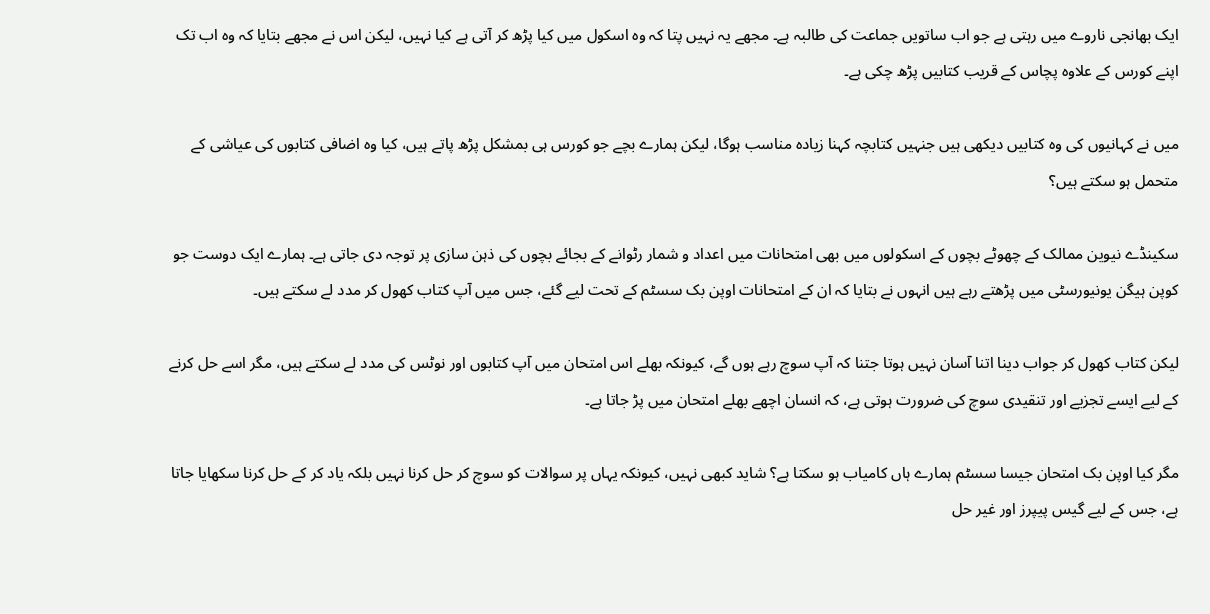ایک بھانجی ناروے میں رہتی ہے جو اب ساتویں جماعت کی طالبہ ہے۔ مجھے یہ نہیں پتا کہ وہ اسکول میں کیا پڑھ کر آتی ہے کیا نہیں، لیکن اس نے مجھے بتایا کہ وہ اب تک اپنے کورس کے علاوہ پچاس کے قریب کتابیں پڑھ چکی ہے۔

میں نے کہانیوں کی وہ کتابیں دیکھی ہیں جنہیں کتابچہ کہنا زیادہ مناسب ہوگا، لیکن ہمارے بچے جو کورس ہی بمشکل پڑھ پاتے ہیں، کیا وہ اضافی کتابوں کی عیاشی کے متحمل ہو سکتے ہیں؟

سکینڈے نیوین ممالک کے چھوٹے بچوں کے اسکولوں میں بھی امتحانات میں اعداد و شمار رٹوانے کے بجائے بچوں کی ذہن سازی پر توجہ دی جاتی ہے۔ ہمارے ایک دوست جو کوپن ہیگن یونیورسٹی میں پڑھتے رہے ہیں انہوں نے بتایا کہ ان کے امتحانات اوپن بک سسٹم کے تحت لیے گئے، جس میں آپ کتاب کھول کر مدد لے سکتے ہیں۔

لیکن کتاب کھول کر جواب دینا اتنا آسان نہیں ہوتا جتنا کہ آپ سوچ رہے ہوں گے، کیونکہ بھلے اس امتحان میں آپ کتابوں اور نوٹس کی مدد لے سکتے ہیں، مگر اسے حل کرنے کے لیے ایسے تجزیے اور تنقیدی سوچ کی ضرورت ہوتی ہے، کہ انسان اچھے بھلے امتحان میں پڑ جاتا ہے۔

مگر کیا اوپن بک امتحان جیسا سسٹم ہمارے ہاں کامیاب ہو سکتا ہے؟ شاید کبھی نہیں، کیونکہ یہاں پر سوالات کو سوچ کر حل کرنا نہیں بلکہ یاد کر کے حل کرنا سکھایا جاتا ہے، جس کے لیے گیس پیپرز اور غیر حل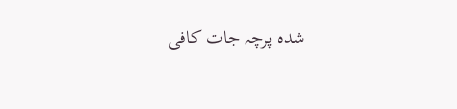شدہ پرچہ جات کافی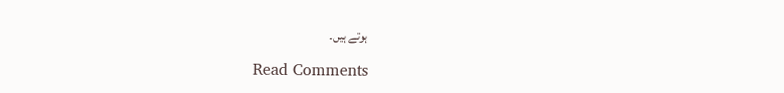ہوتے ہیں۔

Read Comments